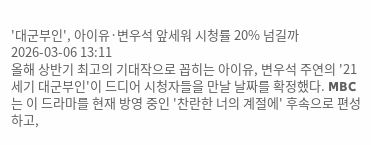'대군부인', 아이유·변우석 앞세워 시청률 20% 넘길까
2026-03-06 13:11
올해 상반기 최고의 기대작으로 꼽히는 아이유, 변우석 주연의 '21세기 대군부인'이 드디어 시청자들을 만날 날짜를 확정했다. MBC는 이 드라마를 현재 방영 중인 '찬란한 너의 계절에' 후속으로 편성하고,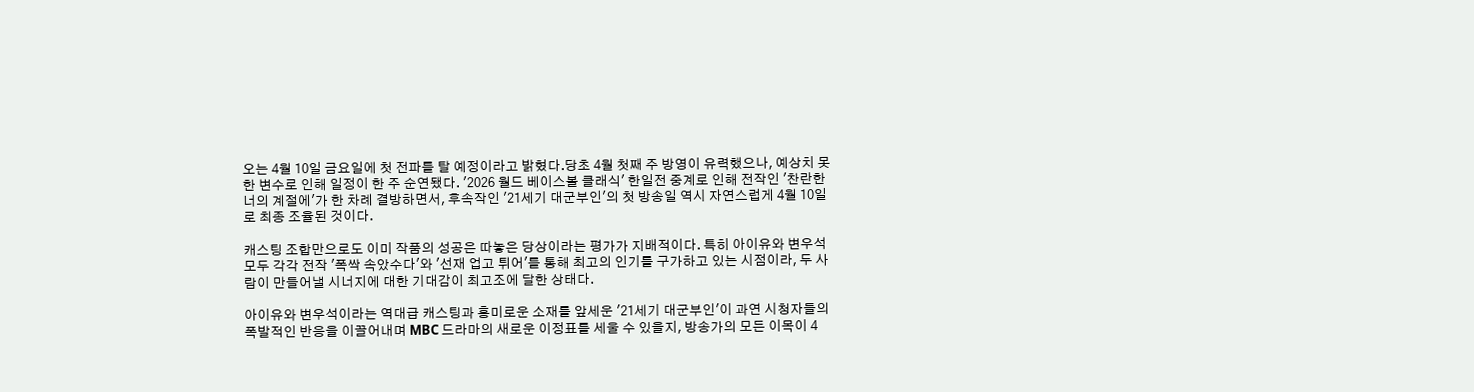오는 4월 10일 금요일에 첫 전파를 탈 예정이라고 밝혔다.당초 4월 첫째 주 방영이 유력했으나, 예상치 못한 변수로 인해 일정이 한 주 순연됐다. '2026 월드 베이스볼 클래식' 한일전 중계로 인해 전작인 '찬란한 너의 계절에'가 한 차례 결방하면서, 후속작인 '21세기 대군부인'의 첫 방송일 역시 자연스럽게 4월 10일로 최종 조율된 것이다.

캐스팅 조합만으로도 이미 작품의 성공은 따놓은 당상이라는 평가가 지배적이다. 특히 아이유와 변우석 모두 각각 전작 '폭싹 속았수다'와 '선재 업고 튀어'를 통해 최고의 인기를 구가하고 있는 시점이라, 두 사람이 만들어낼 시너지에 대한 기대감이 최고조에 달한 상태다.

아이유와 변우석이라는 역대급 캐스팅과 흥미로운 소재를 앞세운 '21세기 대군부인'이 과연 시청자들의 폭발적인 반응을 이끌어내며 MBC 드라마의 새로운 이정표를 세울 수 있을지, 방송가의 모든 이목이 4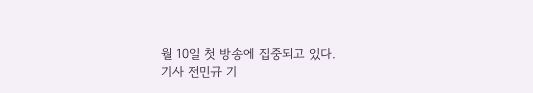월 10일 첫 방송에 집중되고 있다.
기사 전민규 기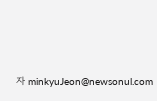자 minkyuJeon@newsonul.com